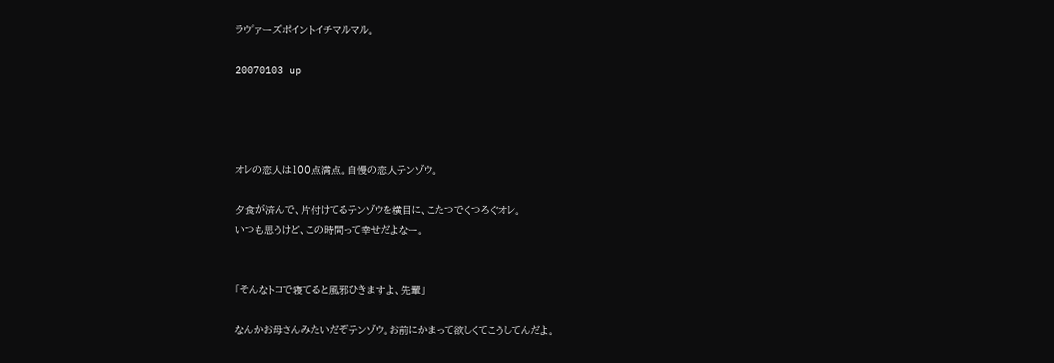ラウ゛ァーズポイントイチマルマル。

20070103 up




オレの恋人は100点満点。自慢の恋人テンゾウ。

夕食が済んで、片付けてるテンゾウを横目に、こたつでくつろぐオレ。
いつも思うけど、この時間って幸せだよなー。


「そんなトコで寝てると風邪ひきますよ、先輩」

なんかお母さんみたいだぞテンゾウ。お前にかまって欲しくてこうしてんだよ。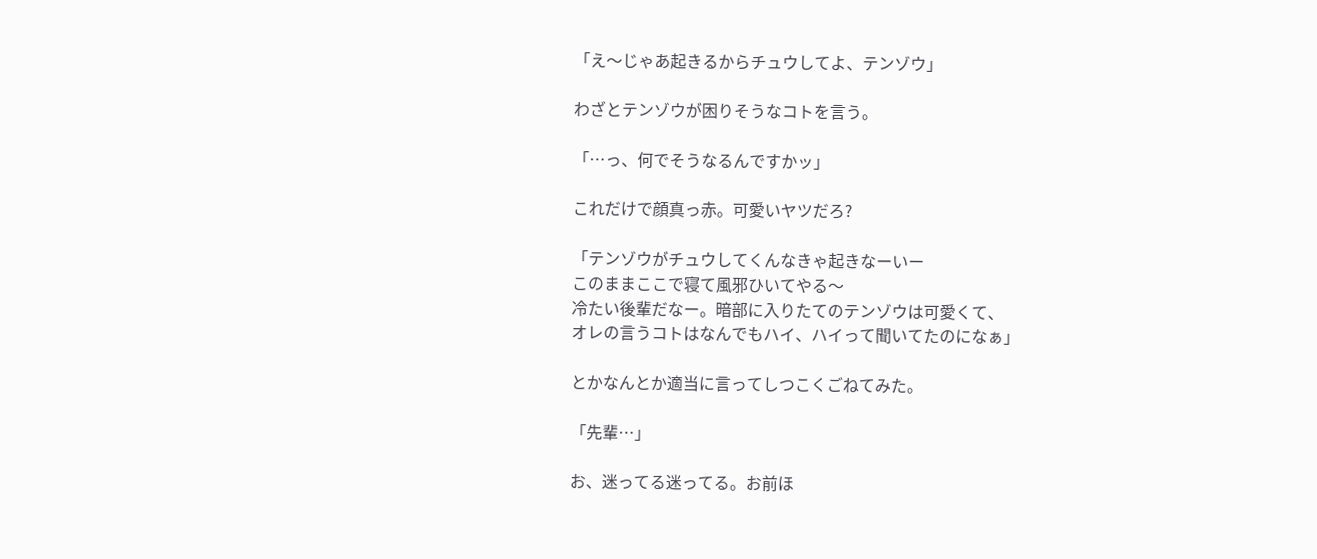「え〜じゃあ起きるからチュウしてよ、テンゾウ」

わざとテンゾウが困りそうなコトを言う。

「…っ、何でそうなるんですかッ」

これだけで顔真っ赤。可愛いヤツだろ?

「テンゾウがチュウしてくんなきゃ起きなーいー
このままここで寝て風邪ひいてやる〜
冷たい後輩だなー。暗部に入りたてのテンゾウは可愛くて、
オレの言うコトはなんでもハイ、ハイって聞いてたのになぁ」

とかなんとか適当に言ってしつこくごねてみた。

「先輩…」

お、迷ってる迷ってる。お前ほ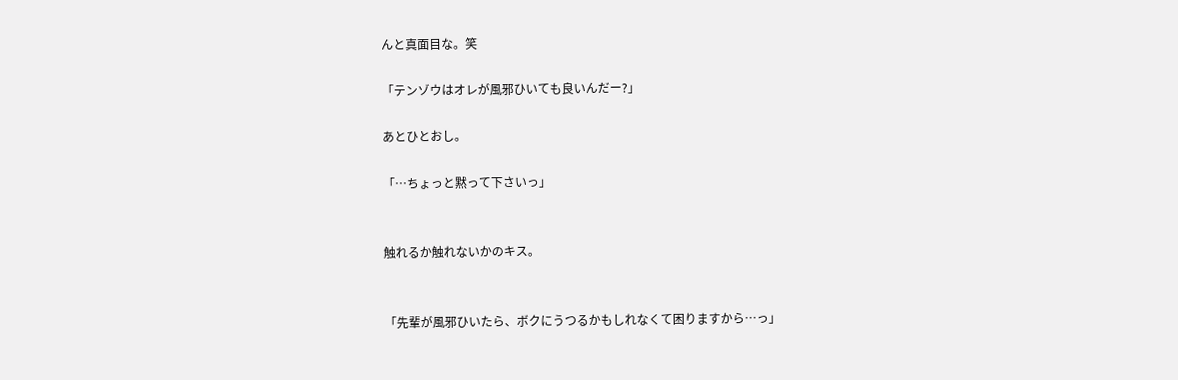んと真面目な。笑

「テンゾウはオレが風邪ひいても良いんだー?」

あとひとおし。

「…ちょっと黙って下さいっ」


触れるか触れないかのキス。


「先輩が風邪ひいたら、ボクにうつるかもしれなくて困りますから…っ」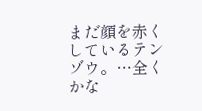まだ顔を赤くしているテンゾウ。…全くかな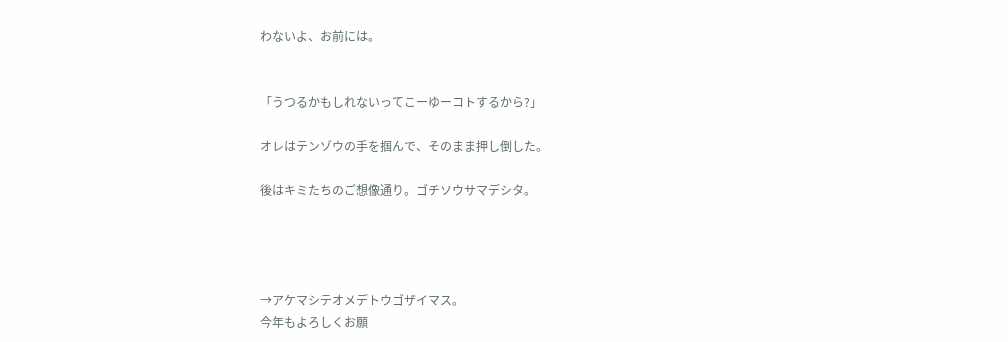わないよ、お前には。


「うつるかもしれないってこーゆーコトするから?」

オレはテンゾウの手を掴んで、そのまま押し倒した。

後はキミたちのご想像通り。ゴチソウサマデシタ。




→アケマシテオメデトウゴザイマス。
今年もよろしくお願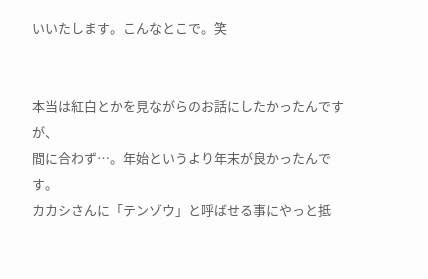いいたします。こんなとこで。笑


本当は紅白とかを見ながらのお話にしたかったんですが、
間に合わず…。年始というより年末が良かったんです。
カカシさんに「テンゾウ」と呼ばせる事にやっと抵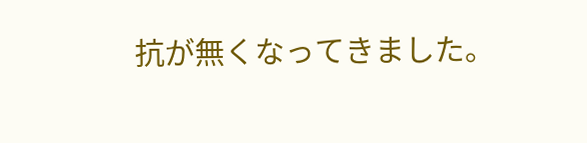抗が無くなってきました。